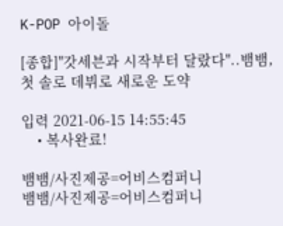K-POP 아이돌

[종합]"갓세븐과 시작부터 달랐다"..뱀뱀, 첫 솔로 데뷔로 새로운 도약

입력 2021-06-15 14:55:45
    • 복사완료!

뱀뱀/사진제공=어비스컴퍼니
뱀뱀/사진제공=어비스컴퍼니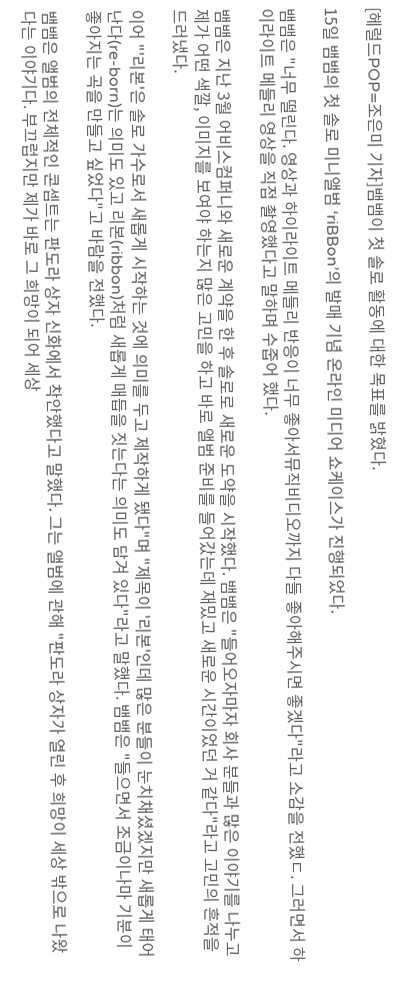[헤럴드POP=조은미 기자]뱀뱀이 첫 솔로 활동에 대한 목표를 밝혔다.

15일 뱀뱀의 첫 솔로 미니앨범 ‘riBBon’의 발매 기념 온라인 미디어 쇼케이스가 진행되었다.

뱀뱀은 "너무 떨린다. 영상과 하이라이트 메들리 반응이 너무 좋아서뮤직비디오까지 다들 좋아해주시면 좋겠다"라고 소감을 전했ㄷ. 그러면서 하이라이트 메들리 영상을 직접 촬영했다고 말하며 수줍어 했다.

뱀뱀은 지난 3월 어비스컴퍼니와 새로운 계약을 한 후 솔로로 새로운 도약을 시작했다. 뱀뱀은 "들어오자마자 회사 분들과 많은 이야기를 나누고 제가 어떤 색깔, 이미지를 보여야 하는지 많은 고민을 하고 바로 앨범 준비를 들어갔는데 재밌고 새로운 시간이었던 거 같다"라고 고민의 흔적을 드러냈다.

이어 "'리본'은 솔로 가수로서 새롭게 시작하는 것에 의미를 두고 제작하게 됐다"며 "제목이 '리본'인데 많은 분들이 눈치채셨겠지만 새롭게 태어난다(re-born)는 의미도 있고 리본(ribbon)처럼 새롭게 매듭을 짓는다는 의미도 담겨 있다"라고 말했다. 뱀뱀은 "들으면서 조금이나마 기분이 좋아지는 곡을 만들고 싶었다"고 바람을 전했다.

뱀뱀은 앨범의 전체적인 콘셉트는 판도라 상자 신화에서 착안했다고 말했다. 그는 앨범에 관해 "판도라 상자가 열린 후 희망이 세상 밖으로 나왔다는 이야기다. 부끄럽지만 제가 바로 그 희망이 되어 세상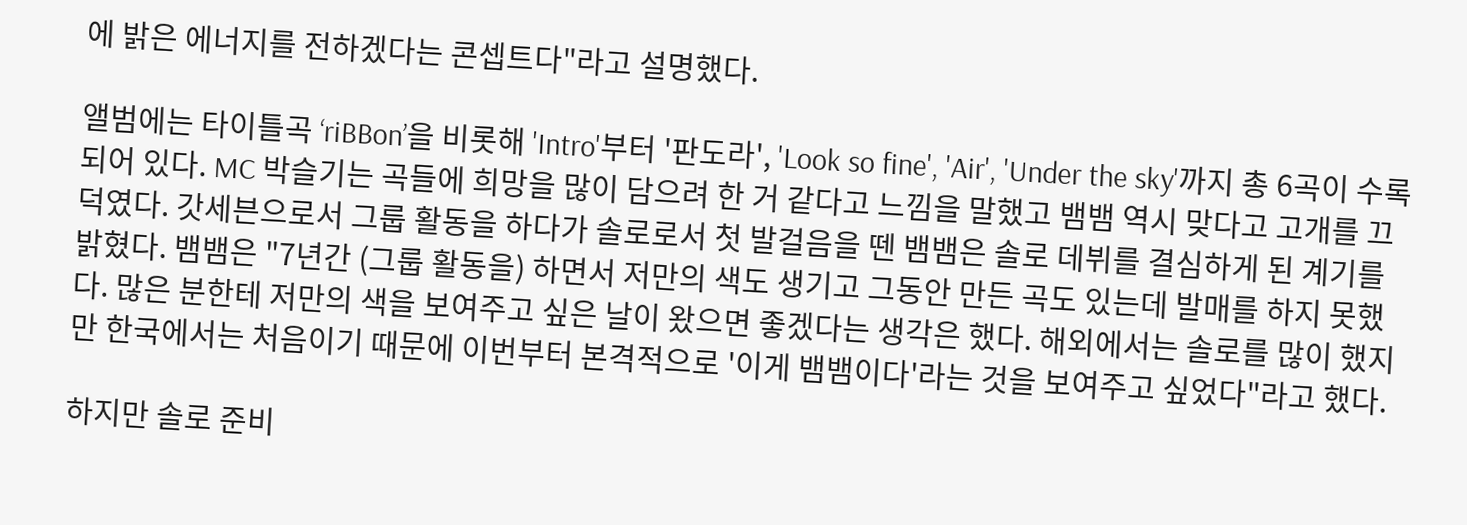에 밝은 에너지를 전하겠다는 콘셉트다"라고 설명했다.

앨범에는 타이틀곡 ‘riBBon’을 비롯해 'Intro'부터 '판도라', 'Look so fine', 'Air', 'Under the sky'까지 총 6곡이 수록되어 있다. MC 박슬기는 곡들에 희망을 많이 담으려 한 거 같다고 느낌을 말했고 뱀뱀 역시 맞다고 고개를 끄덕였다. 갓세븐으로서 그룹 활동을 하다가 솔로로서 첫 발걸음을 뗀 뱀뱀은 솔로 데뷔를 결심하게 된 계기를 밝혔다. 뱀뱀은 "7년간 (그룹 활동을) 하면서 저만의 색도 생기고 그동안 만든 곡도 있는데 발매를 하지 못했다. 많은 분한테 저만의 색을 보여주고 싶은 날이 왔으면 좋겠다는 생각은 했다. 해외에서는 솔로를 많이 했지만 한국에서는 처음이기 때문에 이번부터 본격적으로 '이게 뱀뱀이다'라는 것을 보여주고 싶었다"라고 했다.

하지만 솔로 준비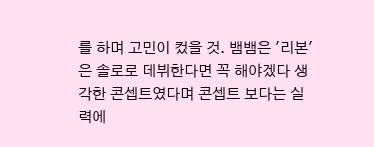를 하며 고민이 컸을 것. 뱀뱀은 '리본'은 솔로로 데뷔한다면 꼭 해야겠다 생각한 콘셉트였다며 콘셉트 보다는 실력에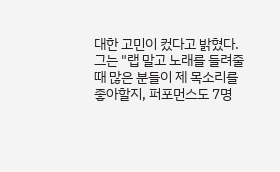대한 고민이 컸다고 밝혔다. 그는 "랩 말고 노래를 들려줄 때 많은 분들이 제 목소리를 좋아할지, 퍼포먼스도 7명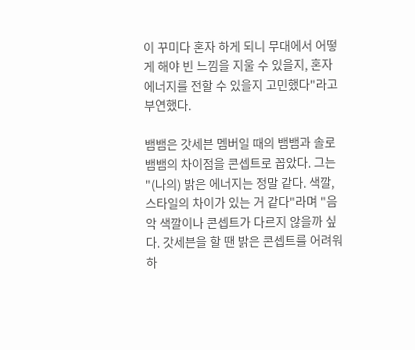이 꾸미다 혼자 하게 되니 무대에서 어떻게 해야 빈 느낌을 지울 수 있을지, 혼자 에너지를 전할 수 있을지 고민했다"라고 부연했다.

뱀뱀은 갓세븐 멤버일 때의 뱀뱀과 솔로 뱀뱀의 차이점을 콘셉트로 꼽았다. 그는 "(나의) 밝은 에너지는 정말 같다. 색깔, 스타일의 차이가 있는 거 같다"라며 "음악 색깔이나 콘셉트가 다르지 않을까 싶다. 갓세븐을 할 땐 밝은 콘셉트를 어려워하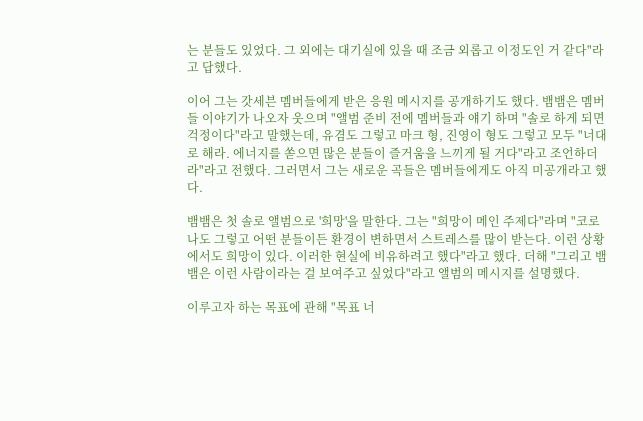는 분들도 있었다. 그 외에는 대기실에 있을 때 조금 외롭고 이정도인 거 같다"라고 답했다.

이어 그는 갓세븐 멤버들에게 받은 응원 메시지를 공개하기도 했다. 뱀뱀은 멤버들 이야기가 나오자 웃으며 "앨범 준비 전에 멤버들과 얘기 하며 "솔로 하게 되면 걱정이다"라고 말했는데, 유겸도 그렇고 마크 형, 진영이 형도 그렇고 모두 "너대로 해라. 에너지를 쏟으면 많은 분들이 즐거움을 느끼게 될 거다"라고 조언하더라"라고 전했다. 그러면서 그는 새로운 곡들은 멤버들에게도 아직 미공개라고 했다.

뱀뱀은 첫 솔로 앨범으로 '희망'을 말한다. 그는 "희망이 메인 주제다"라며 "코로나도 그렇고 어떤 분들이든 환경이 변하면서 스트레스를 많이 받는다. 이런 상황에서도 희망이 있다. 이러한 현실에 비유하려고 했다"라고 했다. 더해 "그리고 뱀뱀은 이런 사람이라는 걸 보여주고 싶었다"라고 앨범의 메시지를 설명했다.

이루고자 하는 목표에 관해 "목표 너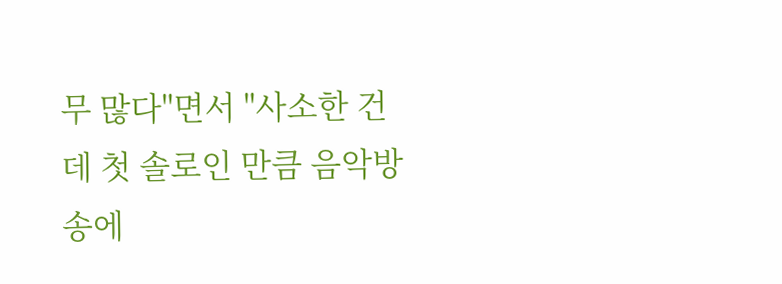무 많다"면서 "사소한 건데 첫 솔로인 만큼 음악방송에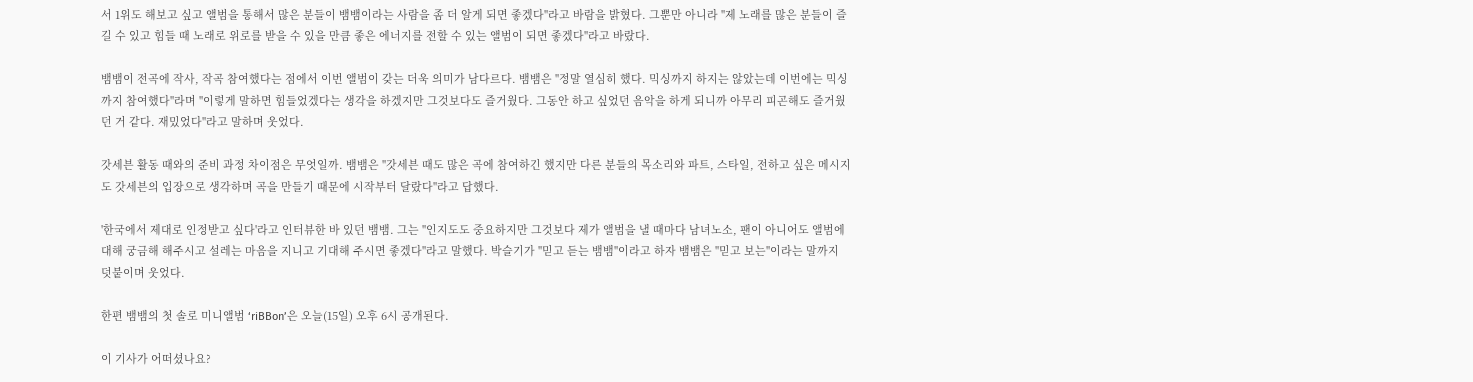서 1위도 해보고 싶고 앨범을 통해서 많은 분들이 뱀뱀이라는 사람을 좀 더 알게 되면 좋겠다"라고 바람을 밝혔다. 그뿐만 아니라 "제 노래를 많은 분들이 즐길 수 있고 힘들 때 노래로 위로를 받을 수 있을 만큼 좋은 에너지를 전할 수 있는 앨범이 되면 좋겠다"라고 바랐다.

뱀뱀이 전곡에 작사, 작곡 참여했다는 점에서 이번 앨범이 갖는 더욱 의미가 남다르다. 뱀뱀은 "정말 열심히 했다. 믹싱까지 하지는 않았는데 이번에는 믹싱까지 참여했다"라며 "이렇게 말하면 힘들었겠다는 생각을 하겠지만 그것보다도 즐거웠다. 그동안 하고 싶었던 음악을 하게 되니까 아무리 피곤해도 즐거웠던 거 같다. 재밌었다"라고 말하며 웃었다.

갓세븐 활동 때와의 준비 과정 차이점은 무엇일까. 뱀뱀은 "갓세븐 때도 많은 곡에 참여하긴 했지만 다른 분들의 목소리와 파트, 스타일, 전하고 싶은 메시지도 갓세븐의 입장으로 생각하며 곡을 만들기 때문에 시작부터 달랐다"라고 답했다.

'한국에서 제대로 인정받고 싶다'라고 인터뷰한 바 있던 뱀뱀. 그는 "인지도도 중요하지만 그것보다 제가 앨범을 낼 때마다 남녀노소, 팬이 아니어도 앨범에 대해 궁금해 해주시고 설레는 마음을 지니고 기대해 주시면 좋겠다"라고 말했다. 박슬기가 "믿고 듣는 뱀뱀"이라고 하자 뱀뱀은 "믿고 보는"이라는 말까지 덧붙이며 웃었다.

한편 뱀뱀의 첫 솔로 미니앨범 ‘riBBon’은 오늘(15일) 오후 6시 공개된다.

이 기사가 어떠셨나요?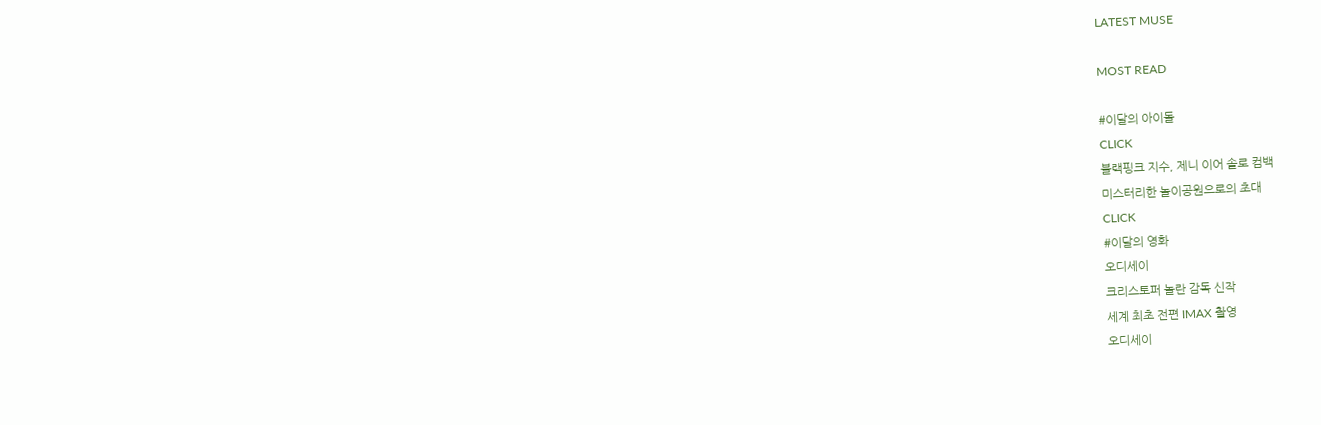LATEST MUSE

MOST READ

#이달의 아이돌
CLICK
블랙핑크 지수, 제니 이어 솔로 컴백
미스터리한 놀이공원으로의 초대
CLICK
#이달의 영화
오디세이
크리스토퍼 놀란 감독 신작
세계 최초 전편 IMAX 촬영
오디세이